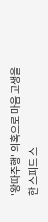'왕따주행' 의혹으로 마음 고생을 한 스피드 스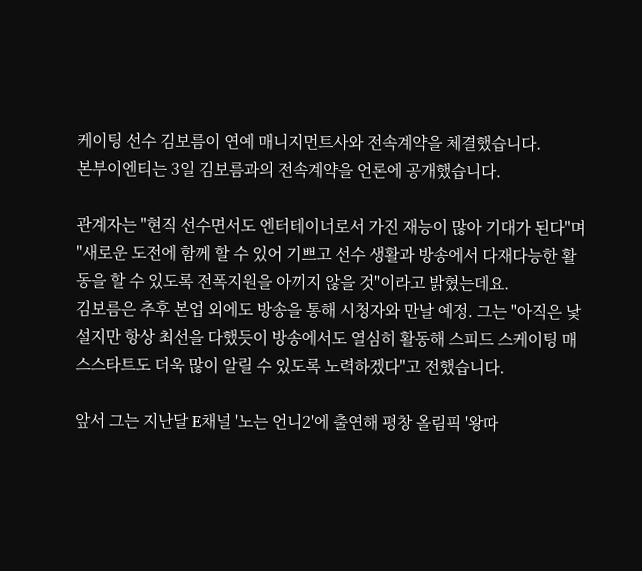케이팅 선수 김보름이 연예 매니지먼트사와 전속계약을 체결했습니다.
본부이엔티는 3일 김보름과의 전속계약을 언론에 공개했습니다.

관계자는 "현직 선수면서도 엔터테이너로서 가진 재능이 많아 기대가 된다"며 "새로운 도전에 함께 할 수 있어 기쁘고 선수 생활과 방송에서 다재다능한 활동을 할 수 있도록 전폭지원을 아끼지 않을 것"이라고 밝혔는데요.
김보름은 추후 본업 외에도 방송을 통해 시청자와 만날 예정. 그는 "아직은 낯설지만 항상 최선을 다했듯이 방송에서도 열심히 활동해 스피드 스케이팅 매스스타트도 더욱 많이 알릴 수 있도록 노력하겠다"고 전했습니다.

앞서 그는 지난달 E채널 '노는 언니2'에 출연해 평창 올림픽 '왕따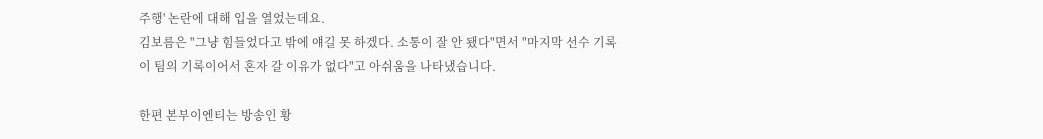주행' 논란에 대해 입을 열었는데요.
김보름은 "그냥 힘들었다고 밖에 얘길 못 하겠다. 소통이 잘 안 됐다"면서 "마지막 선수 기록이 팀의 기록이어서 혼자 갈 이유가 없다"고 아쉬움을 나타냈습니다.

한편 본부이엔티는 방송인 황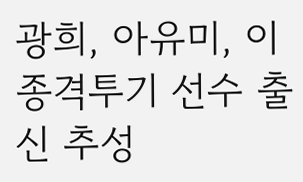광희, 아유미, 이종격투기 선수 출신 추성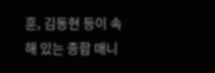훈, 김동현 등이 속해 있는 종합 매니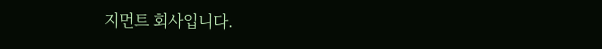지먼트 회사입니다.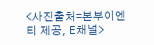<사진출처=본부이엔티 제공, E채널>